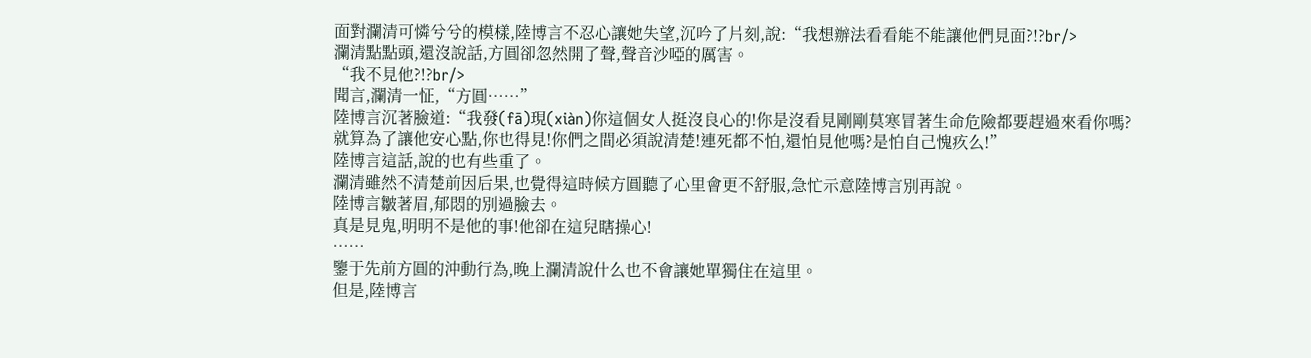面對瀾清可憐兮兮的模樣,陸博言不忍心讓她失望,沉吟了片刻,說:“我想辦法看看能不能讓他們見面?!?br/>
瀾清點點頭,還沒說話,方圓卻忽然開了聲,聲音沙啞的厲害。
“我不見他?!?br/>
聞言,瀾清一怔,“方圓……”
陸博言沉著臉道:“我發(fā)現(xiàn)你這個女人挺沒良心的!你是沒看見剛剛莫寒冒著生命危險都要趕過來看你嗎?
就算為了讓他安心點,你也得見!你們之間必須說清楚!連死都不怕,還怕見他嗎?是怕自己愧疚么!”
陸博言這話,說的也有些重了。
瀾清雖然不清楚前因后果,也覺得這時候方圓聽了心里會更不舒服,急忙示意陸博言別再說。
陸博言皺著眉,郁悶的別過臉去。
真是見鬼,明明不是他的事!他卻在這兒瞎操心!
……
鑒于先前方圓的沖動行為,晚上瀾清說什么也不會讓她單獨住在這里。
但是,陸博言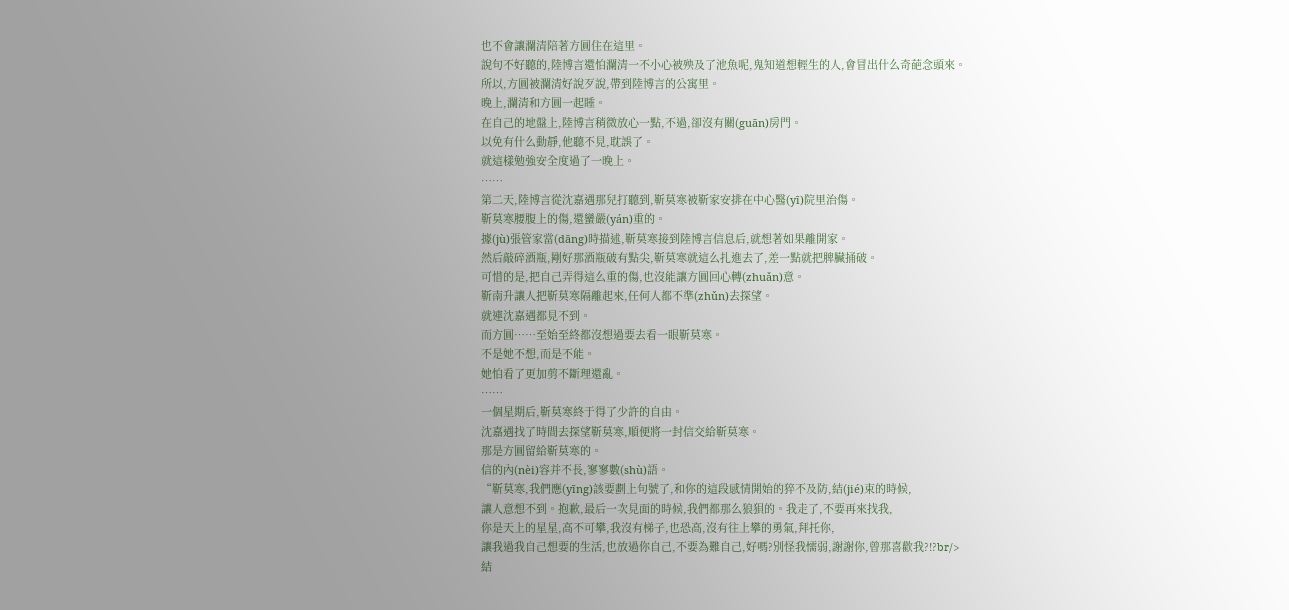也不會讓瀾清陪著方圓住在這里。
說句不好聽的,陸博言還怕瀾清一不小心被殃及了池魚呢,鬼知道想輕生的人,會冒出什么奇葩念頭來。
所以,方圓被瀾清好說歹說,帶到陸博言的公寓里。
晚上,瀾清和方圓一起睡。
在自己的地盤上,陸博言稍微放心一點,不過,卻沒有關(guān)房門。
以免有什么動靜,他聽不見,耽誤了。
就這樣勉強安全度過了一晚上。
……
第二天,陸博言從沈嘉遇那兒打聽到,靳莫寒被靳家安排在中心醫(yī)院里治傷。
靳莫寒腰腹上的傷,還蠻嚴(yán)重的。
據(jù)張管家當(dāng)時描述,靳莫寒接到陸博言信息后,就想著如果離開家。
然后敲碎酒瓶,剛好那酒瓶破有點尖,靳莫寒就這么扎進去了,差一點就把脾臟捅破。
可惜的是,把自己弄得這么重的傷,也沒能讓方圓回心轉(zhuǎn)意。
靳南升讓人把靳莫寒隔離起來,任何人都不準(zhǔn)去探望。
就連沈嘉遇都見不到。
而方圓……至始至終都沒想過要去看一眼靳莫寒。
不是她不想,而是不能。
她怕看了更加剪不斷理還亂。
……
一個星期后,靳莫寒終于得了少許的自由。
沈嘉遇找了時間去探望靳莫寒,順便將一封信交給靳莫寒。
那是方圓留給靳莫寒的。
信的內(nèi)容并不長,寥寥數(shù)語。
“靳莫寒,我們應(yīng)該要劃上句號了,和你的這段感情開始的猝不及防,結(jié)束的時候,
讓人意想不到。抱歉,最后一次見面的時候,我們都那么狼狽的。我走了,不要再來找我,
你是天上的星星,高不可攀,我沒有梯子,也恐高,沒有往上攀的勇氣,拜托你,
讓我過我自己想要的生活,也放過你自己,不要為難自己,好嗎?別怪我懦弱,謝謝你,曾那喜歡我?!?br/>
結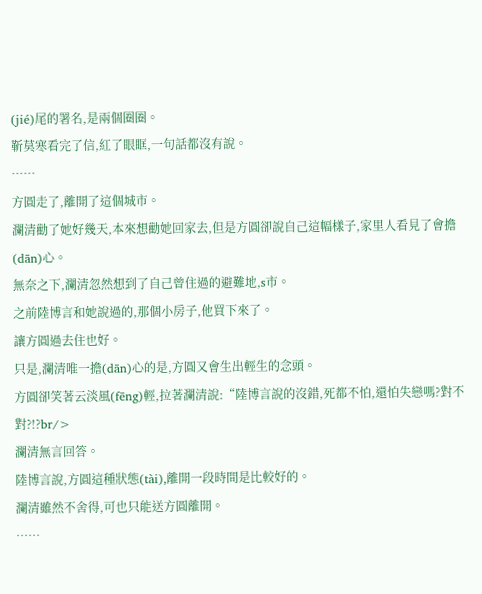(jié)尾的署名,是兩個圈圈。
靳莫寒看完了信,紅了眼眶,一句話都沒有說。
……
方圓走了,離開了這個城市。
瀾清勸了她好幾天,本來想勸她回家去,但是方圓卻說自己這幅樣子,家里人看見了會擔(dān)心。
無奈之下,瀾清忽然想到了自己曾住過的避難地,s市。
之前陸博言和她說過的,那個小房子,他買下來了。
讓方圓過去住也好。
只是,瀾清唯一擔(dān)心的是,方圓又會生出輕生的念頭。
方圓卻笑著云淡風(fēng)輕,拉著瀾清說:“陸博言說的沒錯,死都不怕,還怕失戀嗎?對不對?!?br/>
瀾清無言回答。
陸博言說,方圓這種狀態(tài),離開一段時間是比較好的。
瀾清雖然不舍得,可也只能送方圓離開。
……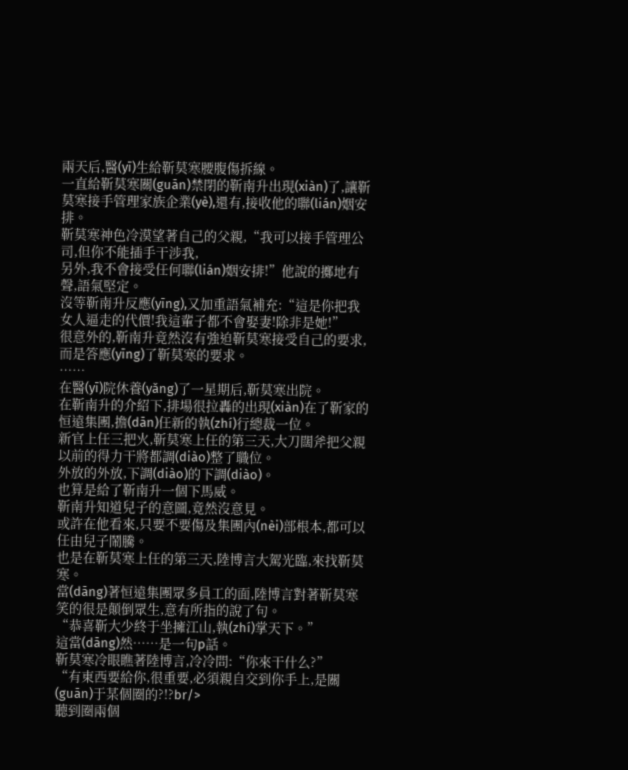兩天后,醫(yī)生給靳莫寒腰腹傷拆線。
一直給靳莫寒關(guān)禁閉的靳南升出現(xiàn)了,讓靳莫寒接手管理家族企業(yè),還有,接收他的聯(lián)姻安排。
靳莫寒神色冷漠望著自己的父親,“我可以接手管理公司,但你不能插手干涉我,
另外,我不會接受任何聯(lián)姻安排!”他說的擲地有聲,語氣堅定。
沒等靳南升反應(yīng),又加重語氣補充:“這是你把我女人逼走的代價!我這輩子都不會娶妻!除非是她!”
很意外的,靳南升竟然沒有強迫靳莫寒接受自己的要求,而是答應(yīng)了靳莫寒的要求。
……
在醫(yī)院休養(yǎng)了一星期后,靳莫寒出院。
在靳南升的介紹下,排場很拉轟的出現(xiàn)在了靳家的恒遠集團,擔(dān)任新的執(zhí)行總裁一位。
新官上任三把火,靳莫寒上任的第三天,大刀闊斧把父親以前的得力干將都調(diào)整了職位。
外放的外放,下調(diào)的下調(diào)。
也算是給了靳南升一個下馬威。
靳南升知道兒子的意圖,竟然沒意見。
或許在他看來,只要不要傷及集團內(nèi)部根本,都可以任由兒子鬧騰。
也是在靳莫寒上任的第三天,陸博言大駕光臨,來找靳莫寒。
當(dāng)著恒遠集團眾多員工的面,陸博言對著靳莫寒笑的很是顛倒眾生,意有所指的說了句。
“恭喜靳大少終于坐擁江山,執(zhí)掌天下。”
這當(dāng)然……是一句p話。
靳莫寒冷眼瞧著陸博言,冷冷問:“你來干什么?”
“有東西要給你,很重要,必須親自交到你手上,是關(guān)于某個圈的?!?br/>
聽到圈兩個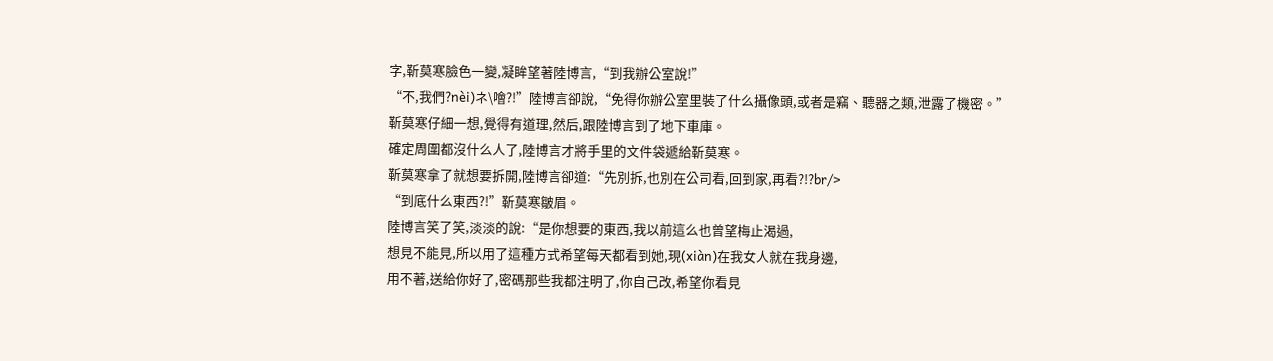字,靳莫寒臉色一變,凝眸望著陸博言,“到我辦公室說!”
“不,我們?nèi)ネ\噲?!”陸博言卻說,“免得你辦公室里裝了什么攝像頭,或者是竊、聽器之類,泄露了機密。”
靳莫寒仔細一想,覺得有道理,然后,跟陸博言到了地下車庫。
確定周圍都沒什么人了,陸博言才將手里的文件袋遞給靳莫寒。
靳莫寒拿了就想要拆開,陸博言卻道:“先別拆,也別在公司看,回到家,再看?!?br/>
“到底什么東西?!”靳莫寒皺眉。
陸博言笑了笑,淡淡的說:“是你想要的東西,我以前這么也曾望梅止渴過,
想見不能見,所以用了這種方式希望每天都看到她,現(xiàn)在我女人就在我身邊,
用不著,送給你好了,密碼那些我都注明了,你自己改,希望你看見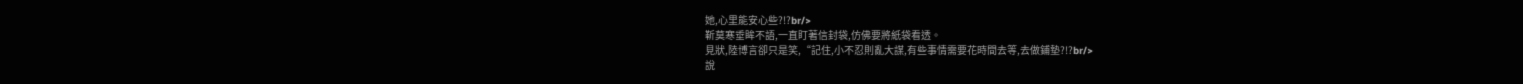她,心里能安心些?!?br/>
靳莫寒垂眸不語,一直盯著信封袋,仿佛要將紙袋看透。
見狀,陸博言卻只是笑,“記住,小不忍則亂大謀,有些事情需要花時間去等,去做鋪墊?!?br/>
說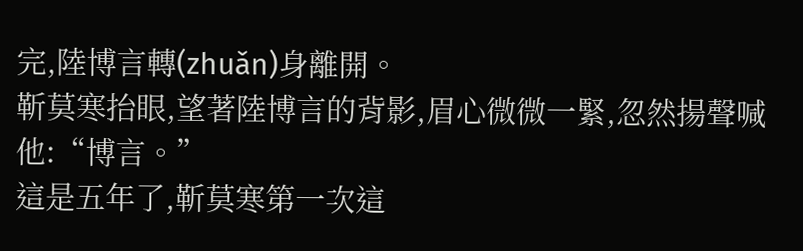完,陸博言轉(zhuǎn)身離開。
靳莫寒抬眼,望著陸博言的背影,眉心微微一緊,忽然揚聲喊他:“博言。”
這是五年了,靳莫寒第一次這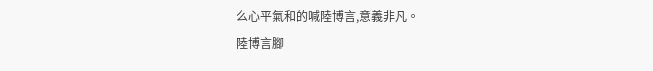么心平氣和的喊陸博言,意義非凡。
陸博言腳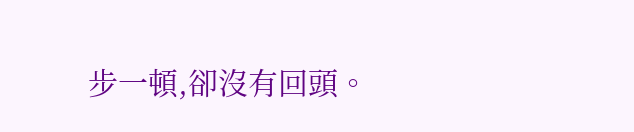步一頓,卻沒有回頭。